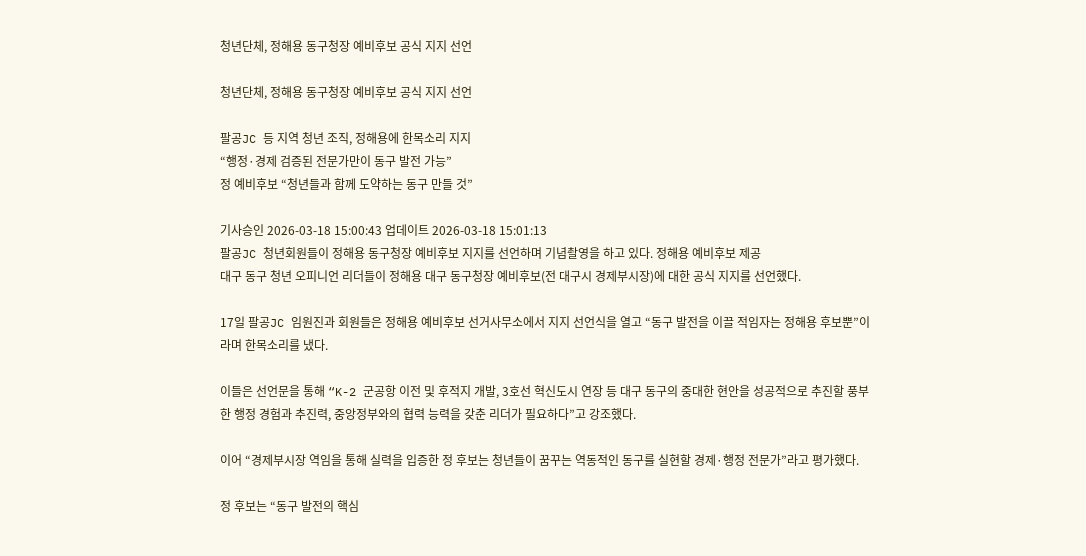청년단체, 정해용 동구청장 예비후보 공식 지지 선언

청년단체, 정해용 동구청장 예비후보 공식 지지 선언

팔공JC 등 지역 청년 조직, 정해용에 한목소리 지지
“행정·경제 검증된 전문가만이 동구 발전 가능”
정 예비후보 “청년들과 함께 도약하는 동구 만들 것”

기사승인 2026-03-18 15:00:43 업데이트 2026-03-18 15:01:13
팔공JC 청년회원들이 정해용 동구청장 예비후보 지지를 선언하며 기념촬영을 하고 있다. 정해용 예비후보 제공
대구 동구 청년 오피니언 리더들이 정해용 대구 동구청장 예비후보(전 대구시 경제부시장)에 대한 공식 지지를 선언했다.

17일 팔공JC 임원진과 회원들은 정해용 예비후보 선거사무소에서 지지 선언식을 열고 “동구 발전을 이끌 적임자는 정해용 후보뿐”이라며 한목소리를 냈다.

이들은 선언문을 통해 “K-2 군공항 이전 및 후적지 개발, 3호선 혁신도시 연장 등 대구 동구의 중대한 현안을 성공적으로 추진할 풍부한 행정 경험과 추진력, 중앙정부와의 협력 능력을 갖춘 리더가 필요하다”고 강조했다.

이어 “경제부시장 역임을 통해 실력을 입증한 정 후보는 청년들이 꿈꾸는 역동적인 동구를 실현할 경제·행정 전문가”라고 평가했다.

정 후보는 “동구 발전의 핵심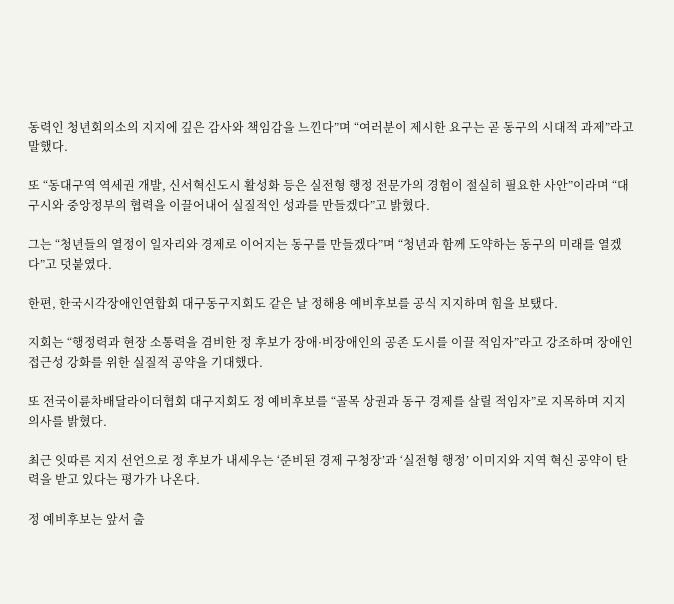동력인 청년회의소의 지지에 깊은 감사와 책임감을 느낀다”며 “여러분이 제시한 요구는 곧 동구의 시대적 과제”라고 말했다.

또 “동대구역 역세권 개발, 신서혁신도시 활성화 등은 실전형 행정 전문가의 경험이 절실히 필요한 사안”이라며 “대구시와 중앙정부의 협력을 이끌어내어 실질적인 성과를 만들겠다”고 밝혔다.

그는 “청년들의 열정이 일자리와 경제로 이어지는 동구를 만들겠다”며 “청년과 함께 도약하는 동구의 미래를 열겠다”고 덧붙였다.

한편, 한국시각장애인연합회 대구동구지회도 같은 날 정해용 예비후보를 공식 지지하며 힘을 보탰다.

지회는 “행정력과 현장 소통력을 겸비한 정 후보가 장애·비장애인의 공존 도시를 이끌 적임자”라고 강조하며 장애인 접근성 강화를 위한 실질적 공약을 기대했다.

또 전국이륜차배달라이더협회 대구지회도 정 예비후보를 “골목 상권과 동구 경제를 살릴 적임자”로 지목하며 지지 의사를 밝혔다.

최근 잇따른 지지 선언으로 정 후보가 내세우는 ‘준비된 경제 구청장’과 ‘실전형 행정’ 이미지와 지역 혁신 공약이 탄력을 받고 있다는 평가가 나온다.

정 예비후보는 앞서 출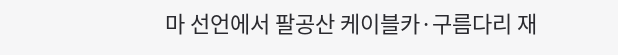마 선언에서 팔공산 케이블카·구름다리 재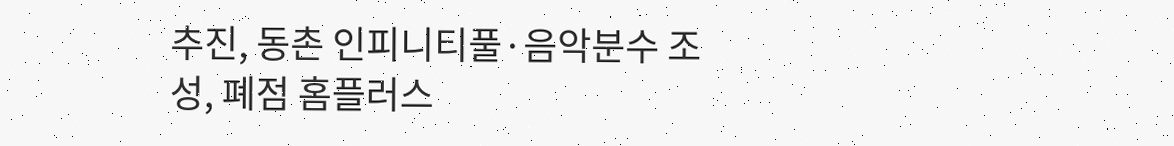추진, 동촌 인피니티풀·음악분수 조성, 폐점 홈플러스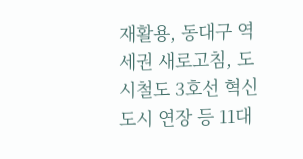재활용, 동대구 역세권 새로고침, 도시철도 3호선 혁신도시 연장 등 11대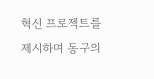혁신 프로젝트를 제시하며 동구의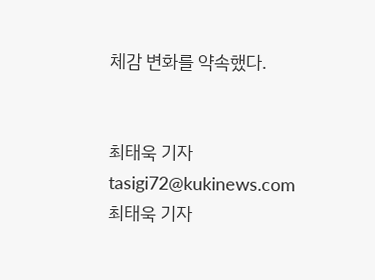체감 변화를 약속했다.


최태욱 기자
tasigi72@kukinews.com
최태욱 기자